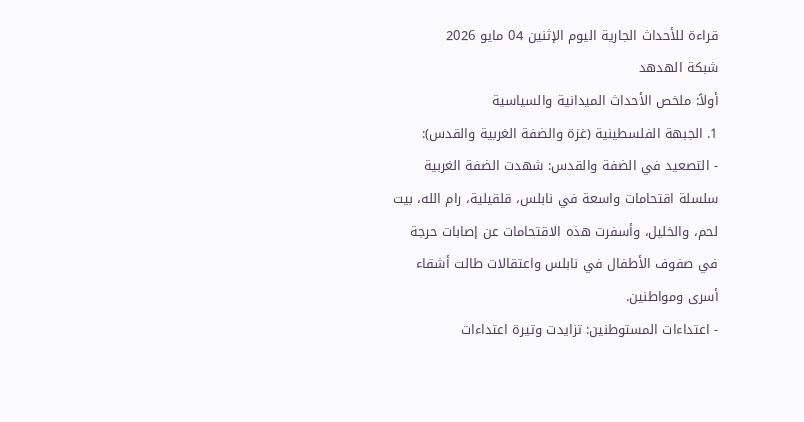قراءة للأحداث الجارية اليوم الإثنين 04 مايو 2026
شبكة الهدهد
أولاً: ملخص الأحداث الميدانية والسياسية
1. الجبهة الفلسطينية (غزة والضفة الغربية والقدس):
- التصعيد في الضفة والقدس: شهدت الضفة الغربية سلسلة اقتحامات واسعة في نابلس، قلقيلية، رام الله، بيت لحم، والخليل، وأسفرت هذه الاقتحامات عن إصابات حرجة في صفوف الأطفال في نابلس واعتقالات طالت أشقاء أسرى ومواطنين.
- اعتداءات المستوطنين: تزايدت وتيرة اعتداءات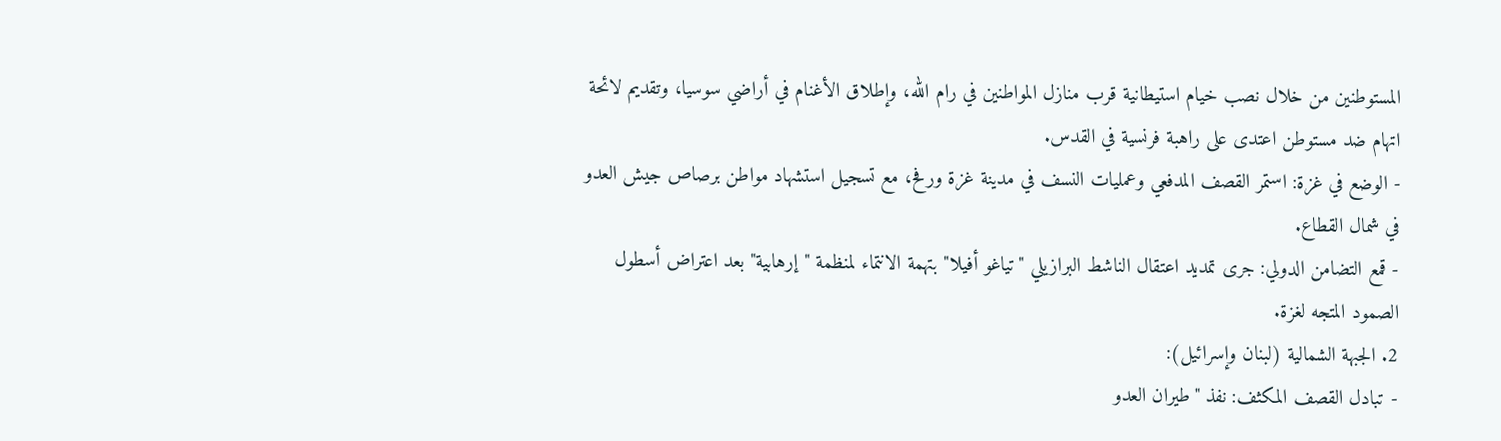المستوطنين من خلال نصب خيام استيطانية قرب منازل المواطنين في رام الله، وإطلاق الأغنام في أراضي سوسيا، وتقديم لائحة اتهام ضد مستوطن اعتدى على راهبة فرنسية في القدس.
- الوضع في غزة: استمر القصف المدفعي وعمليات النسف في مدينة غزة ورفح، مع تسجيل استشهاد مواطن برصاص جيش العدو في شمال القطاع.
- قمع التضامن الدولي: جرى تمديد اعتقال الناشط البرازيلي "تياغو أفيلا" بتهمة الانتماء لمنظمة "إرهابية" بعد اعتراض أسطول الصمود المتجه لغزة.
2. الجبهة الشمالية (لبنان وإسرائيل):
- تبادل القصف المكثف: نفذ "طيران العدو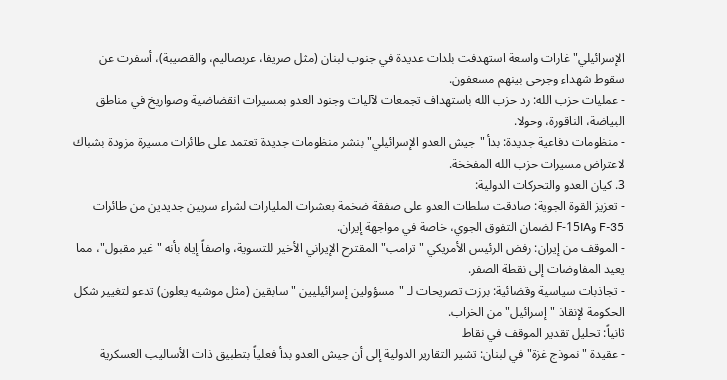الإسرائيلي" غارات واسعة استهدفت بلدات عديدة في جنوب لبنان (مثل صريفا، عربصاليم، والقصيبة)، أسفرت عن سقوط شهداء وجرحى بينهم مسعفون.
- عمليات حزب الله: رد حزب الله باستهداف تجمعات لآليات وجنود العدو بمسيرات انقضاضية وصواريخ في مناطق البياضة، الناقورة، وحولا.
- منظومات دفاعية جديدة: بدأ "جيش العدو الإسرائيلي" بنشر منظومات جديدة تعتمد على طائرات مسيرة مزودة بشباك لاعتراض مسيرات حزب الله المفخخة.
3. كيان العدو والتحركات الدولية:
- تعزيز القوة الجوية: صادقت سلطات العدو على صفقة ضخمة بعشرات المليارات لشراء سربين جديدين من طائرات F-35 وF-15IA لضمان التفوق الجوي، خاصة في مواجهة إيران.
- الموقف من إيران: رفض الرئيس الأمريكي "ترامب" المقترح الإيراني الأخير للتسوية، واصفاً إياه بأنه "غير مقبول"، مما يعيد المفاوضات إلى نقطة الصفر.
- تجاذبات سياسية وقضائية: برزت تصريحات لـ "مسؤولين إسرائيليين "سابقين (مثل موشيه يعلون) تدعو لتغيير شكل الحكومة لإنقاذ "إسرائيل" من الخراب.
ثانياً: تحليل تقدير الموقف في نقاط
- عقيدة "نموذج غزة" في لبنان: تشير التقارير الدولية إلى أن جيش العدو بدأ فعلياً بتطبيق ذات الأساليب العسكرية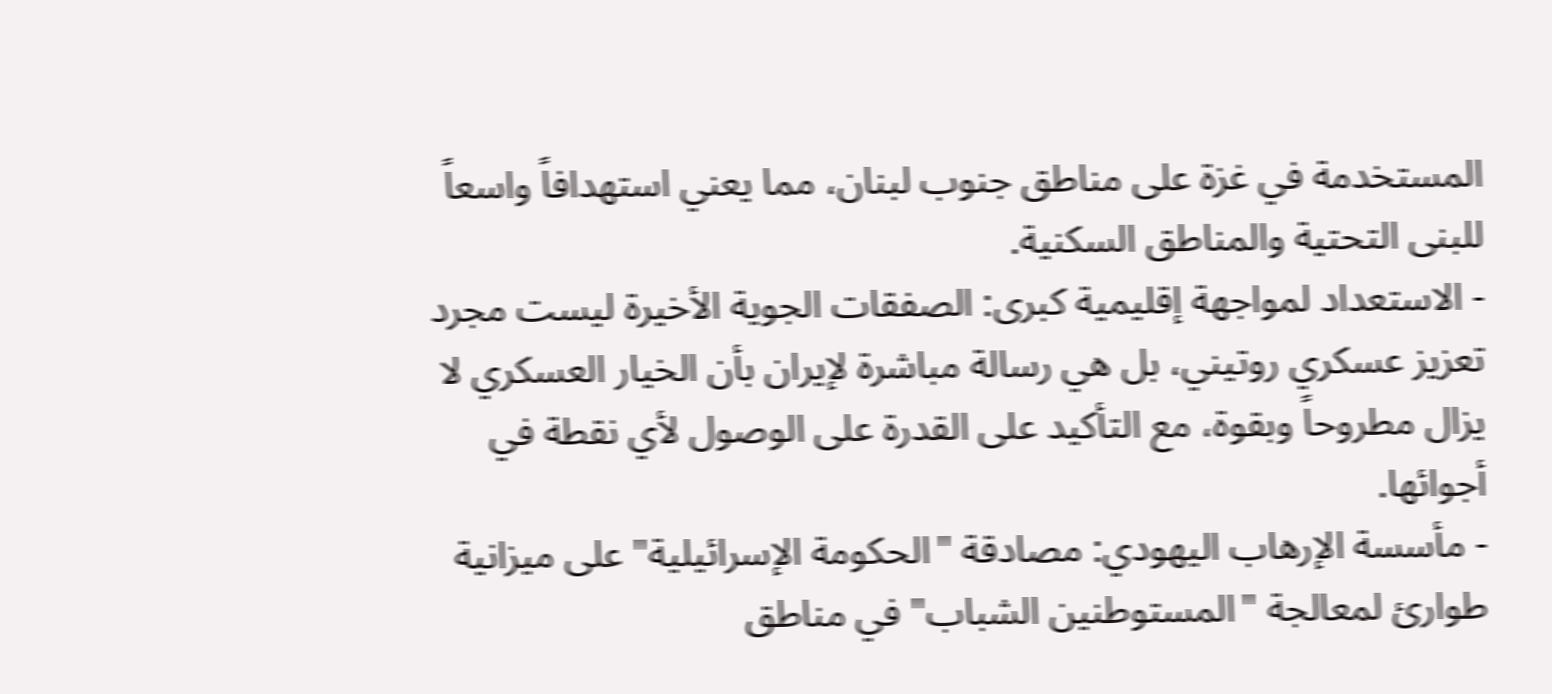المستخدمة في غزة على مناطق جنوب لبنان، مما يعني استهدافاً واسعاً للبنى التحتية والمناطق السكنية.
- الاستعداد لمواجهة إقليمية كبرى: الصفقات الجوية الأخيرة ليست مجرد تعزيز عسكري روتيني، بل هي رسالة مباشرة لإيران بأن الخيار العسكري لا يزال مطروحاً وبقوة، مع التأكيد على القدرة على الوصول لأي نقطة في أجوائها.
- مأسسة الإرهاب اليهودي: مصادقة "الحكومة الإسرائيلية" على ميزانية طوارئ لمعالجة "المستوطنين الشباب" في مناطق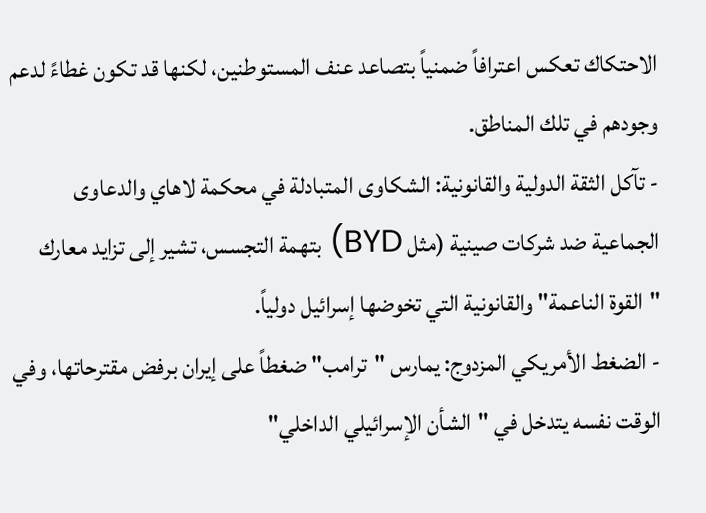الاحتكاك تعكس اعترافاً ضمنياً بتصاعد عنف المستوطنين، لكنها قد تكون غطاءً لدعم وجودهم في تلك المناطق.
- تآكل الثقة الدولية والقانونية: الشكاوى المتبادلة في محكمة لاهاي والدعاوى الجماعية ضد شركات صينية (مثل BYD) بتهمة التجسس، تشير إلى تزايد معارك "القوة الناعمة" والقانونية التي تخوضها إسرائيل دولياً.
- الضغط الأمريكي المزدوج: يمارس "ترامب" ضغطاً على إيران برفض مقترحاتها، وفي الوقت نفسه يتدخل في "الشأن الإسرائيلي الداخلي"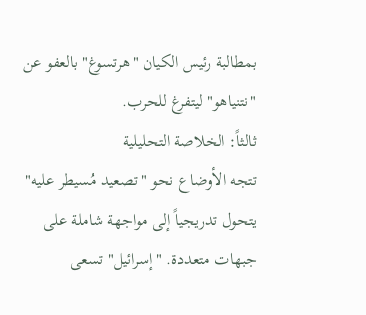بمطالبة رئيس الكيان "هرتسوغ" بالعفو عن "نتنياهو" ليتفرغ للحرب.
ثالثاً: الخلاصة التحليلية
تتجه الأوضاع نحو "تصعيد مُسيطر عليه" يتحول تدريجياً إلى مواجهة شاملة على جبهات متعددة. "إسرائيل" تسعى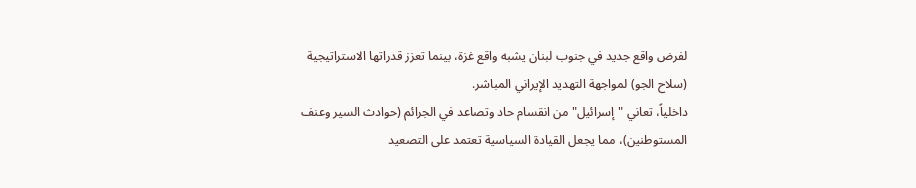لفرض واقع جديد في جنوب لبنان يشبه واقع غزة، بينما تعزز قدراتها الاستراتيجية (سلاح الجو) لمواجهة التهديد الإيراني المباشر.
داخلياً، تعاني "إسرائيل" من انقسام حاد وتصاعد في الجرائم (حوادث السير وعنف المستوطنين)، مما يجعل القيادة السياسية تعتمد على التصعيد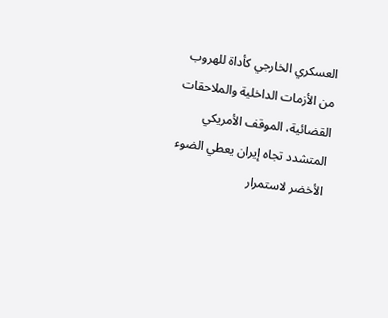العسكري الخارجي كأداة للهروب من الأزمات الداخلية والملاحقات القضائية، الموقف الأمريكي المتشدد تجاه إيران يعطي الضوء الأخضر لاستمرار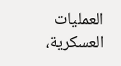العمليات العسكرية،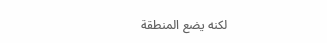لكنه يضع المنطقة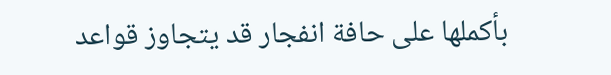بأكملها على حافة انفجار قد يتجاوز قواعد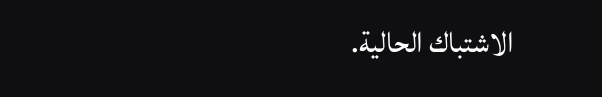الاشتباك الحالية.